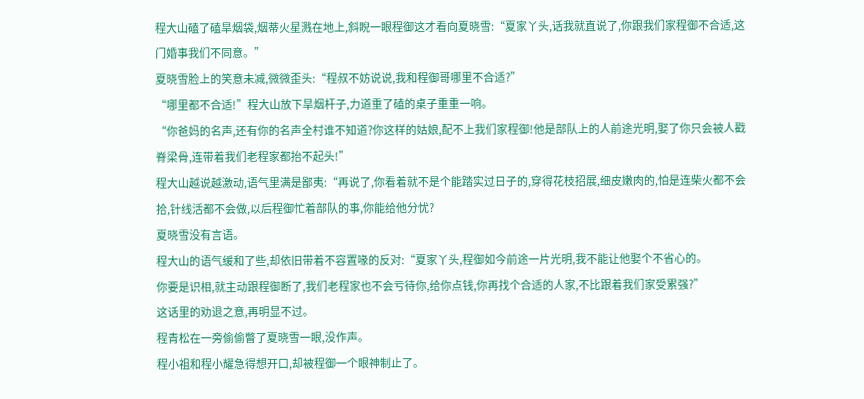程大山磕了磕旱烟袋,烟蒂火星溅在地上,斜睨一眼程御这才看向夏晓雪:“夏家丫头,话我就直说了,你跟我们家程御不合适,这门婚事我们不同意。”
夏晓雪脸上的笑意未减,微微歪头:“程叔不妨说说,我和程御哥哪里不合适?”
“哪里都不合适!”程大山放下旱烟杆子,力道重了磕的桌子重重一响。
“你爸妈的名声,还有你的名声全村谁不知道?你这样的姑娘,配不上我们家程御!他是部队上的人前途光明,娶了你只会被人戳脊梁骨,连带着我们老程家都抬不起头!”
程大山越说越激动,语气里满是鄙夷:“再说了,你看着就不是个能踏实过日子的,穿得花枝招展,细皮嫩肉的,怕是连柴火都不会拾,针线活都不会做,以后程御忙着部队的事,你能给他分忧?
夏晓雪没有言语。
程大山的语气缓和了些,却依旧带着不容置喙的反对:“夏家丫头,程御如今前途一片光明,我不能让他娶个不省心的。
你要是识相,就主动跟程御断了,我们老程家也不会亏待你,给你点钱,你再找个合适的人家,不比跟着我们家受累强?”
这话里的劝退之意,再明显不过。
程青松在一旁偷偷瞥了夏晓雪一眼,没作声。
程小祖和程小耀急得想开口,却被程御一个眼神制止了。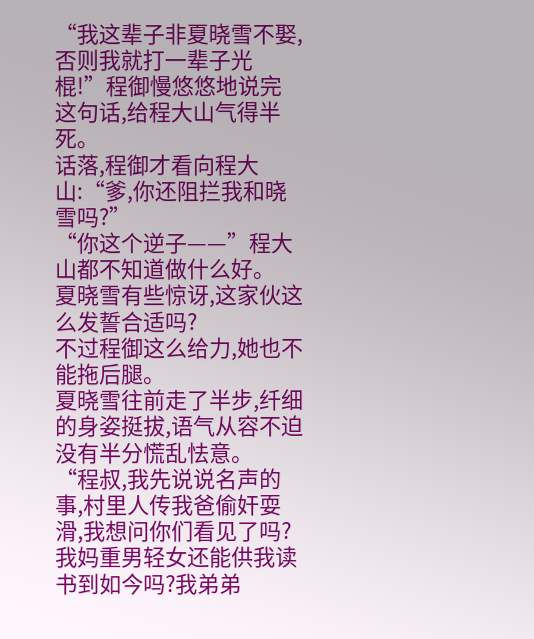“我这辈子非夏晓雪不娶,否则我就打一辈子光棍!”程御慢悠悠地说完这句话,给程大山气得半死。
话落,程御才看向程大山:“爹,你还阻拦我和晓雪吗?”
“你这个逆子——”程大山都不知道做什么好。
夏晓雪有些惊讶,这家伙这么发誓合适吗?
不过程御这么给力,她也不能拖后腿。
夏晓雪往前走了半步,纤细的身姿挺拔,语气从容不迫没有半分慌乱怯意。
“程叔,我先说说名声的事,村里人传我爸偷奸耍滑,我想问你们看见了吗?
我妈重男轻女还能供我读书到如今吗?我弟弟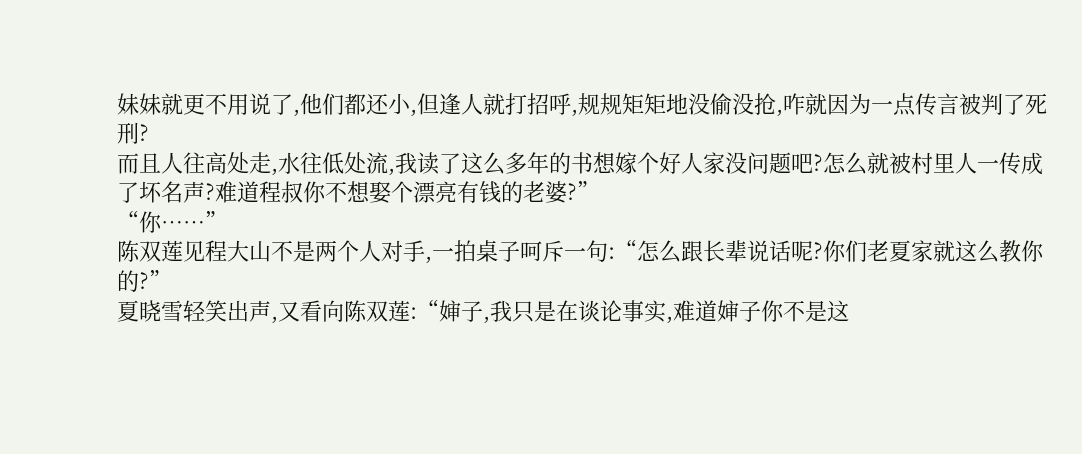妹妹就更不用说了,他们都还小,但逢人就打招呼,规规矩矩地没偷没抢,咋就因为一点传言被判了死刑?
而且人往高处走,水往低处流,我读了这么多年的书想嫁个好人家没问题吧?怎么就被村里人一传成了坏名声?难道程叔你不想娶个漂亮有钱的老婆?”
“你……”
陈双莲见程大山不是两个人对手,一拍桌子呵斥一句:“怎么跟长辈说话呢?你们老夏家就这么教你的?”
夏晓雪轻笑出声,又看向陈双莲:“婶子,我只是在谈论事实,难道婶子你不是这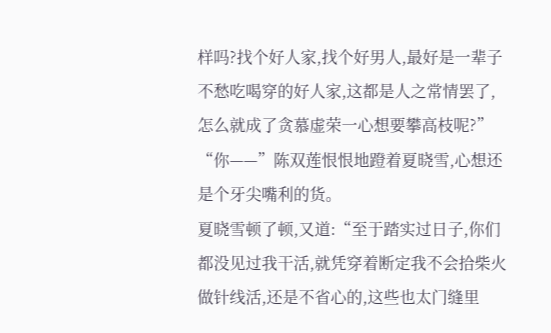样吗?找个好人家,找个好男人,最好是一辈子不愁吃喝穿的好人家,这都是人之常情罢了,怎么就成了贪慕虚荣一心想要攀高枝呢?”
“你——”陈双莲恨恨地蹬着夏晓雪,心想还是个牙尖嘴利的货。
夏晓雪顿了顿,又道:“至于踏实过日子,你们都没见过我干活,就凭穿着断定我不会拾柴火做针线活,还是不省心的,这些也太门缝里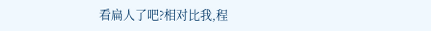看扁人了吧?相对比我,程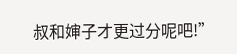叔和婶子才更过分呢吧!”